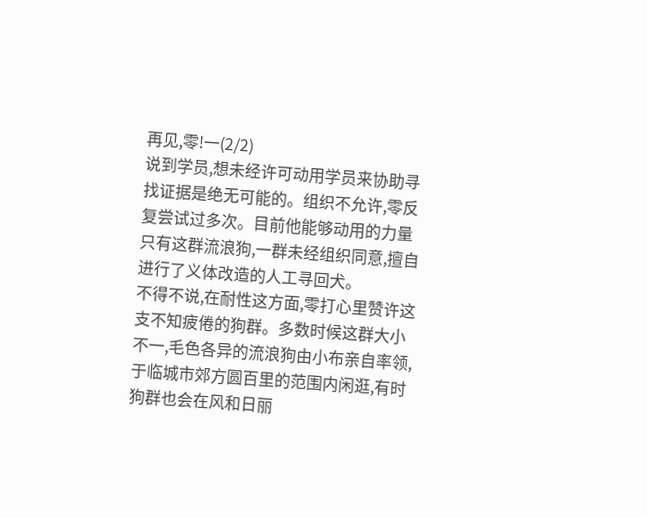再见,零!一(2/2)
说到学员,想未经许可动用学员来协助寻找证据是绝无可能的。组织不允许,零反复尝试过多次。目前他能够动用的力量只有这群流浪狗,一群未经组织同意,擅自进行了义体改造的人工寻回犬。
不得不说,在耐性这方面,零打心里赞许这支不知疲倦的狗群。多数时候这群大小不一,毛色各异的流浪狗由小布亲自率领,于临城市郊方圆百里的范围内闲逛,有时狗群也会在风和日丽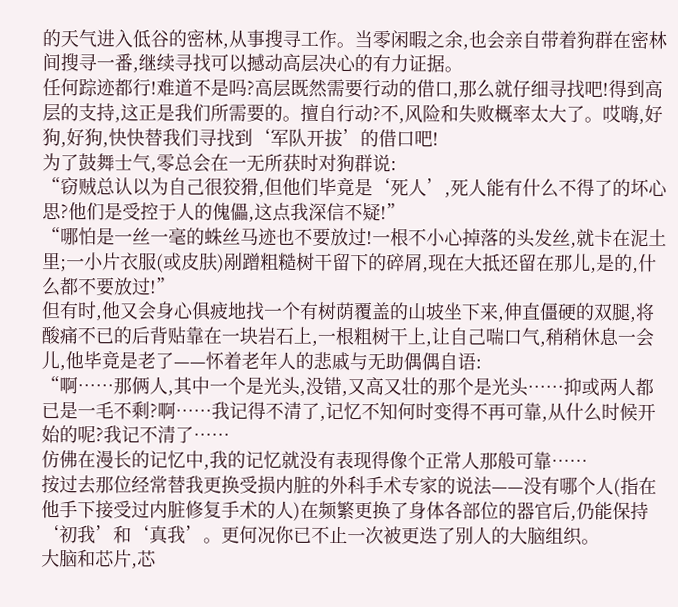的天气进入低谷的密林,从事搜寻工作。当零闲暇之余,也会亲自带着狗群在密林间搜寻一番,继续寻找可以撼动高层决心的有力证据。
任何踪迹都行!难道不是吗?高层既然需要行动的借口,那么就仔细寻找吧!得到高层的支持,这正是我们所需要的。擅自行动?不,风险和失败概率太大了。哎嗨,好狗,好狗,快快替我们寻找到‘军队开拔’的借口吧!
为了鼓舞士气,零总会在一无所获时对狗群说:
“窃贼总认以为自己很狡猾,但他们毕竟是‘死人’,死人能有什么不得了的坏心思?他们是受控于人的傀儡,这点我深信不疑!”
“哪怕是一丝一毫的蛛丝马迹也不要放过!一根不小心掉落的头发丝,就卡在泥土里;一小片衣服(或皮肤)剐蹭粗糙树干留下的碎屑,现在大抵还留在那儿,是的,什么都不要放过!”
但有时,他又会身心俱疲地找一个有树荫覆盖的山坡坐下来,伸直僵硬的双腿,将酸痛不已的后背贴靠在一块岩石上,一根粗树干上,让自己喘口气,稍稍休息一会儿,他毕竟是老了——怀着老年人的悲戚与无助偶偶自语:
“啊……那俩人,其中一个是光头,没错,又高又壮的那个是光头……抑或两人都已是一毛不剩?啊……我记得不清了,记忆不知何时变得不再可靠,从什么时候开始的呢?我记不清了……
仿佛在漫长的记忆中,我的记忆就没有表现得像个正常人那般可靠……
按过去那位经常替我更换受损内脏的外科手术专家的说法——没有哪个人(指在他手下接受过内脏修复手术的人)在频繁更换了身体各部位的器官后,仍能保持‘初我’和‘真我’。更何况你已不止一次被更迭了别人的大脑组织。
大脑和芯片,芯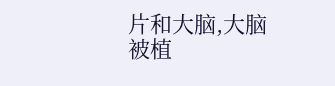片和大脑,大脑被植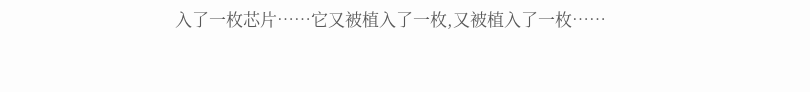入了一枚芯片……它又被植入了一枚,又被植入了一枚……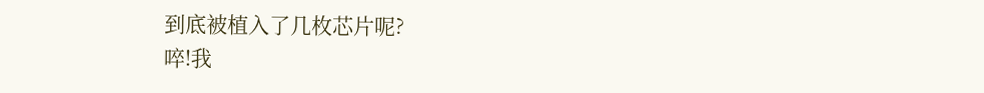到底被植入了几枚芯片呢?
啐!我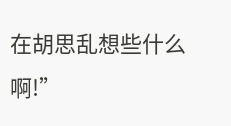在胡思乱想些什么啊!”